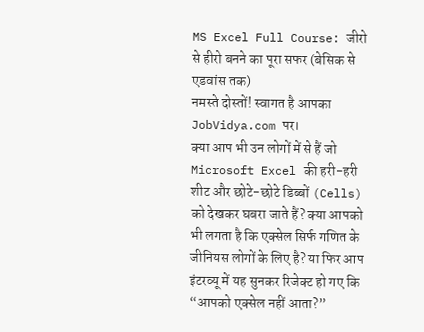MS Excel Full Course: जीरो से हीरो बनने का पूरा सफर (बेसिक से एडवांस तक)
नमस्ते दोस्तों! स्वागत है आपका JobVidya.com पर।
क्या आप भी उन लोगों में से हैं जो Microsoft Excel की हरी-हरी शीट और छोटे-छोटे डिब्बों (Cells) को देखकर घबरा जाते हैं? क्या आपको भी लगता है कि एक्सेल सिर्फ गणित के जीनियस लोगों के लिए है? या फिर आप इंटरव्यू में यह सुनकर रिजेक्ट हो गए कि “आपको एक्सेल नहीं आता?”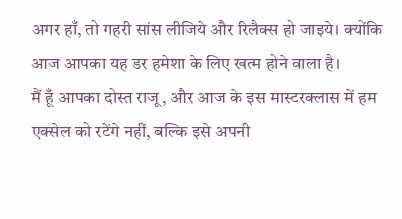अगर हाँ, तो गहरी सांस लीजिये और रिलैक्स हो जाइये। क्योंकि आज आपका यह डर हमेशा के लिए खत्म होने वाला है।
मैं हूँ आपका दोस्त राजू, और आज के इस मास्टरक्लास में हम एक्सेल को रटेंगे नहीं, बल्कि इसे अपनी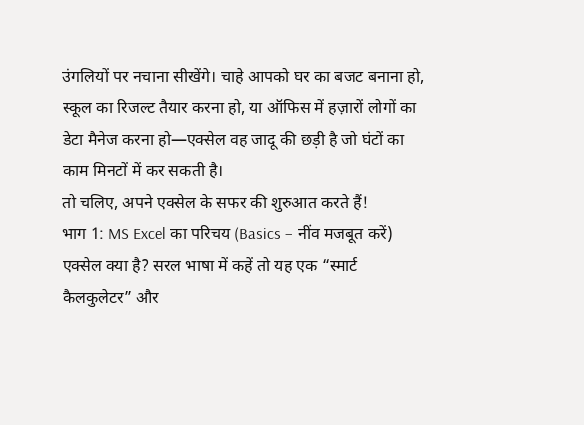उंगलियों पर नचाना सीखेंगे। चाहे आपको घर का बजट बनाना हो, स्कूल का रिजल्ट तैयार करना हो, या ऑफिस में हज़ारों लोगों का डेटा मैनेज करना हो—एक्सेल वह जादू की छड़ी है जो घंटों का काम मिनटों में कर सकती है।
तो चलिए, अपने एक्सेल के सफर की शुरुआत करते हैं!
भाग 1: MS Excel का परिचय (Basics – नींव मजबूत करें)
एक्सेल क्या है? सरल भाषा में कहें तो यह एक “स्मार्ट कैलकुलेटर” और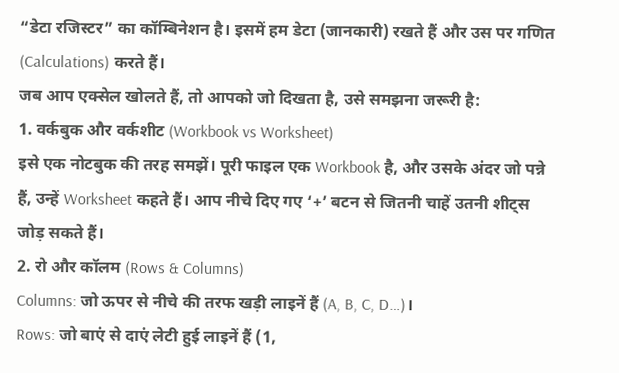“डेटा रजिस्टर” का कॉम्बिनेशन है। इसमें हम डेटा (जानकारी) रखते हैं और उस पर गणित (Calculations) करते हैं।
जब आप एक्सेल खोलते हैं, तो आपको जो दिखता है, उसे समझना जरूरी है:
1. वर्कबुक और वर्कशीट (Workbook vs Worksheet)
इसे एक नोटबुक की तरह समझें। पूरी फाइल एक Workbook है, और उसके अंदर जो पन्ने हैं, उन्हें Worksheet कहते हैं। आप नीचे दिए गए ‘+’ बटन से जितनी चाहें उतनी शीट्स जोड़ सकते हैं।
2. रो और कॉलम (Rows & Columns)
Columns: जो ऊपर से नीचे की तरफ खड़ी लाइनें हैं (A, B, C, D…)।
Rows: जो बाएं से दाएं लेटी हुई लाइनें हैं (1,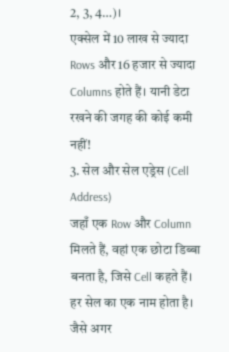2, 3, 4…)।
एक्सेल में 10 लाख से ज्यादा Rows और 16 हजार से ज्यादा Columns होते हैं। यानी डेटा रखने की जगह की कोई कमी नहीं!
3. सेल और सेल एड्रेस (Cell Address)
जहाँ एक Row और Column मिलते हैं, वहां एक छोटा डिब्बा बनता है, जिसे Cell कहते हैं। हर सेल का एक नाम होता है। जैसे अगर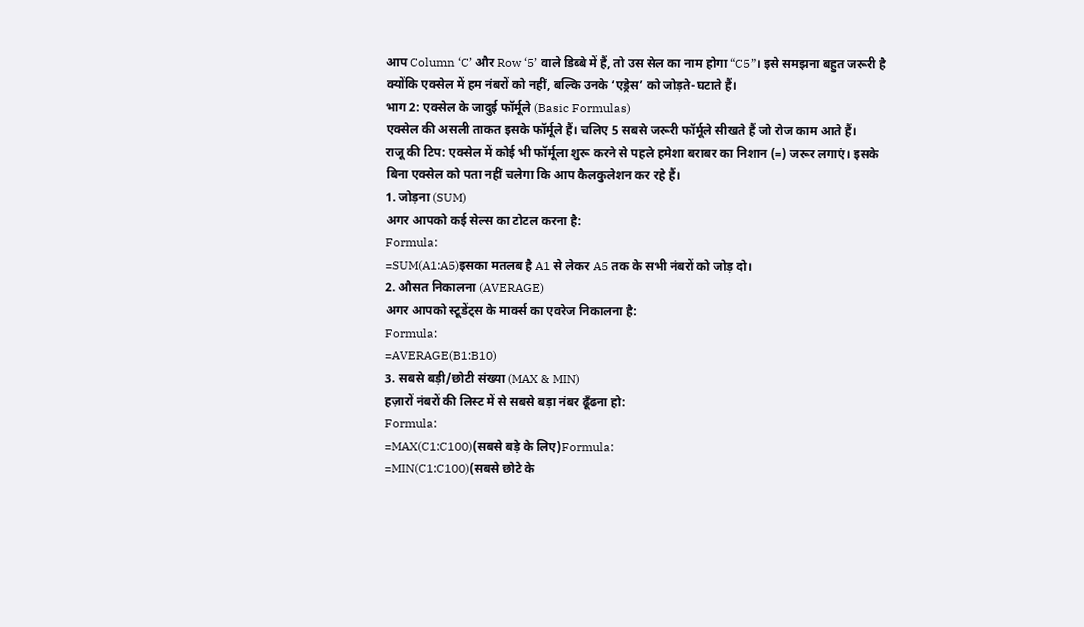आप Column ‘C’ और Row ‘5’ वाले डिब्बे में हैं, तो उस सेल का नाम होगा “C5”। इसे समझना बहुत जरूरी है क्योंकि एक्सेल में हम नंबरों को नहीं, बल्कि उनके ‘एड्रेस’ को जोड़ते-घटाते हैं।
भाग 2: एक्सेल के जादुई फॉर्मूले (Basic Formulas)
एक्सेल की असली ताकत इसके फॉर्मूले हैं। चलिए 5 सबसे जरूरी फॉर्मूले सीखते हैं जो रोज काम आते हैं।
राजू की टिप: एक्सेल में कोई भी फॉर्मूला शुरू करने से पहले हमेशा बराबर का निशान (=) जरूर लगाएं। इसके बिना एक्सेल को पता नहीं चलेगा कि आप कैलकुलेशन कर रहे हैं।
1. जोड़ना (SUM)
अगर आपको कई सेल्स का टोटल करना है:
Formula:
=SUM(A1:A5)इसका मतलब है A1 से लेकर A5 तक के सभी नंबरों को जोड़ दो।
2. औसत निकालना (AVERAGE)
अगर आपको स्टूडेंट्स के मार्क्स का एवरेज निकालना है:
Formula:
=AVERAGE(B1:B10)
3. सबसे बड़ी/छोटी संख्या (MAX & MIN)
हज़ारों नंबरों की लिस्ट में से सबसे बड़ा नंबर ढूँढना हो:
Formula:
=MAX(C1:C100)(सबसे बड़े के लिए)Formula:
=MIN(C1:C100)(सबसे छोटे के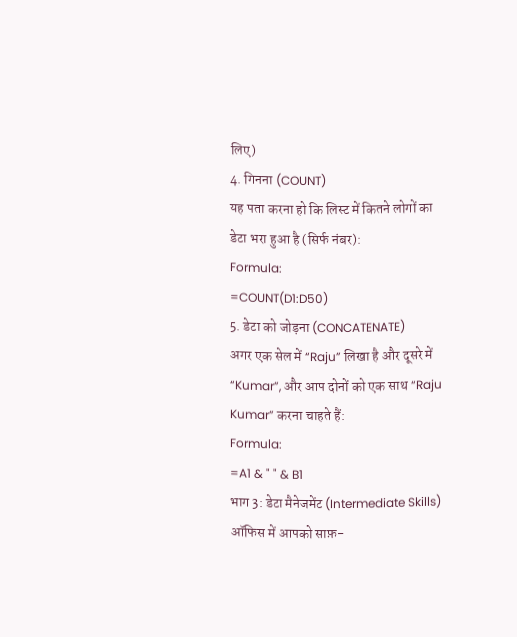लिए)
4. गिनना (COUNT)
यह पता करना हो कि लिस्ट में कितने लोगों का डेटा भरा हुआ है (सिर्फ नंबर):
Formula:
=COUNT(D1:D50)
5. डेटा को जोड़ना (CONCATENATE)
अगर एक सेल में “Raju” लिखा है और दूसरे में “Kumar”, और आप दोनों को एक साथ “Raju Kumar” करना चाहते हैं:
Formula:
=A1 & " " & B1
भाग 3: डेटा मैनेजमेंट (Intermediate Skills)
ऑफिस में आपको साफ़-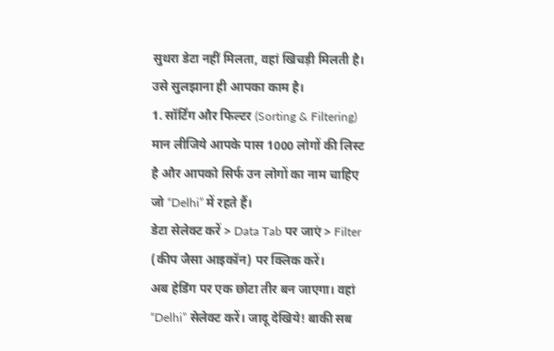सुथरा डेटा नहीं मिलता, वहां खिचड़ी मिलती है। उसे सुलझाना ही आपका काम है।
1. सॉर्टिंग और फिल्टर (Sorting & Filtering)
मान लीजिये आपके पास 1000 लोगों की लिस्ट है और आपको सिर्फ उन लोगों का नाम चाहिए जो “Delhi” में रहते हैं।
डेटा सेलेक्ट करें > Data Tab पर जाएं > Filter (कीप जैसा आइकॉन) पर क्लिक करें।
अब हेडिंग पर एक छोटा तीर बन जाएगा। वहां “Delhi” सेलेक्ट करें। जादू देखिये! बाकी सब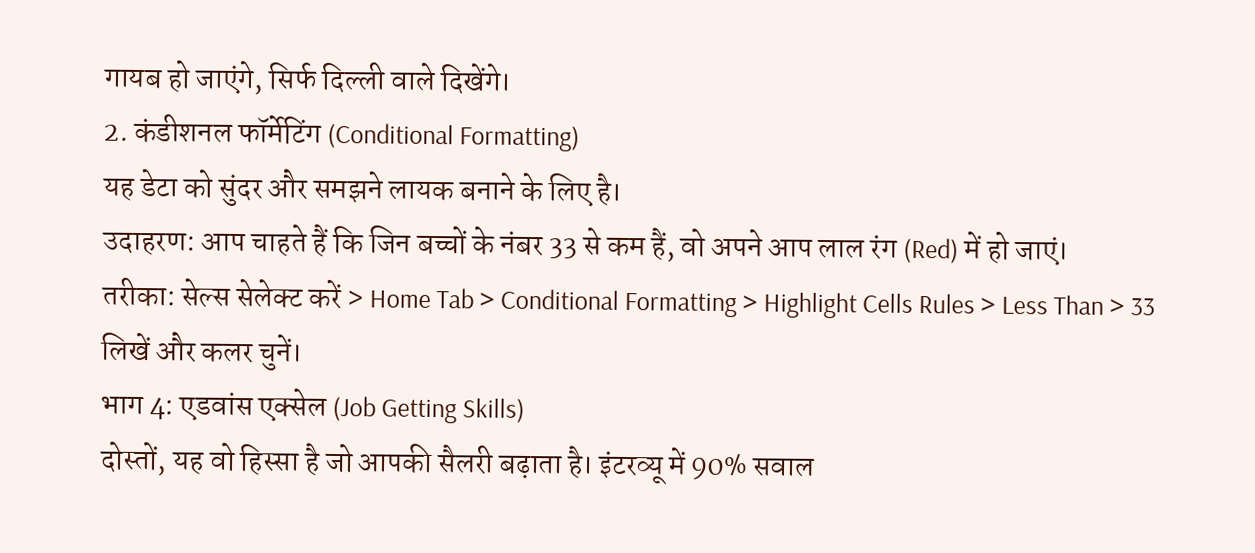गायब हो जाएंगे, सिर्फ दिल्ली वाले दिखेंगे।
2. कंडीशनल फॉर्मेटिंग (Conditional Formatting)
यह डेटा को सुंदर और समझने लायक बनाने के लिए है।
उदाहरण: आप चाहते हैं कि जिन बच्चों के नंबर 33 से कम हैं, वो अपने आप लाल रंग (Red) में हो जाएं।
तरीका: सेल्स सेलेक्ट करें > Home Tab > Conditional Formatting > Highlight Cells Rules > Less Than > 33 लिखें और कलर चुनें।
भाग 4: एडवांस एक्सेल (Job Getting Skills)
दोस्तों, यह वो हिस्सा है जो आपकी सैलरी बढ़ाता है। इंटरव्यू में 90% सवाल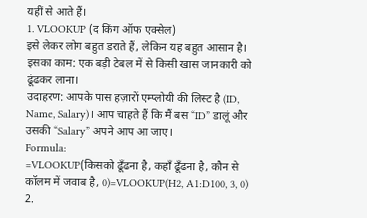यहीं से आते हैं।
1. VLOOKUP (द किंग ऑफ एक्सेल)
इसे लेकर लोग बहुत डराते हैं, लेकिन यह बहुत आसान है। इसका काम: एक बड़ी टेबल में से किसी खास जानकारी को ढूंढकर लाना।
उदाहरण: आपके पास हज़ारों एम्प्लोयी की लिस्ट है (ID, Name, Salary)। आप चाहते हैं कि मैं बस “ID” डालूं और उसकी “Salary” अपने आप आ जाए।
Formula:
=VLOOKUP(किसको ढूँढना है, कहाँ ढूँढना है, कौन से कॉलम में जवाब है, 0)=VLOOKUP(H2, A1:D100, 3, 0)
2.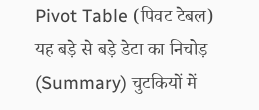Pivot Table (पिवट टेबल)
यह बड़े से बड़े डेटा का निचोड़ (Summary) चुटकियों में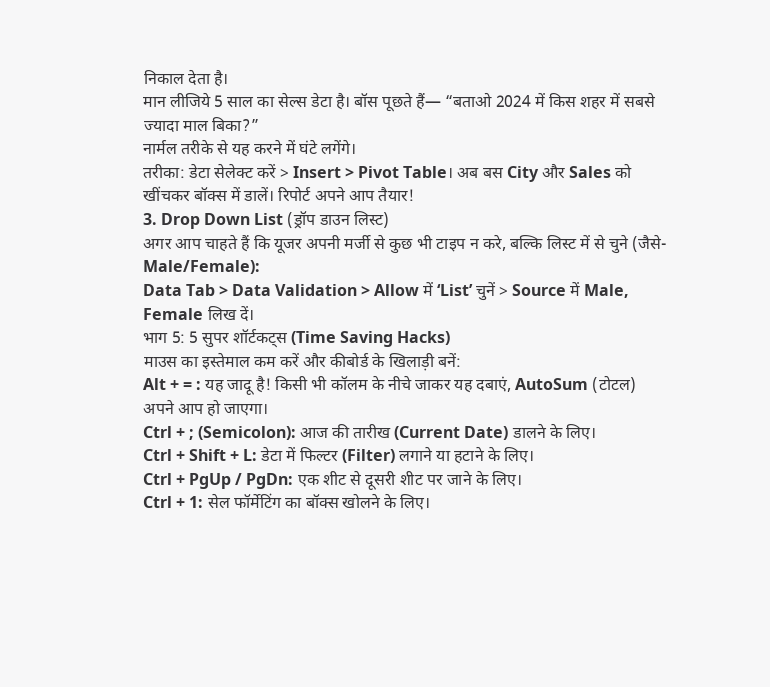निकाल देता है।
मान लीजिये 5 साल का सेल्स डेटा है। बॉस पूछते हैं— “बताओ 2024 में किस शहर में सबसे ज्यादा माल बिका?”
नार्मल तरीके से यह करने में घंटे लगेंगे।
तरीका: डेटा सेलेक्ट करें > Insert > Pivot Table। अब बस City और Sales को खींचकर बॉक्स में डालें। रिपोर्ट अपने आप तैयार!
3. Drop Down List (ड्रॉप डाउन लिस्ट)
अगर आप चाहते हैं कि यूजर अपनी मर्जी से कुछ भी टाइप न करे, बल्कि लिस्ट में से चुने (जैसे- Male/Female):
Data Tab > Data Validation > Allow में ‘List’ चुनें > Source में Male, Female लिख दें।
भाग 5: 5 सुपर शॉर्टकट्स (Time Saving Hacks)
माउस का इस्तेमाल कम करें और कीबोर्ड के खिलाड़ी बनें:
Alt + = : यह जादू है! किसी भी कॉलम के नीचे जाकर यह दबाएं, AutoSum (टोटल) अपने आप हो जाएगा।
Ctrl + ; (Semicolon): आज की तारीख (Current Date) डालने के लिए।
Ctrl + Shift + L: डेटा में फिल्टर (Filter) लगाने या हटाने के लिए।
Ctrl + PgUp / PgDn: एक शीट से दूसरी शीट पर जाने के लिए।
Ctrl + 1: सेल फॉर्मेटिंग का बॉक्स खोलने के लिए।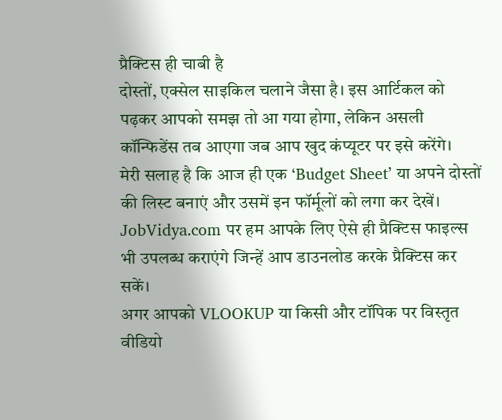प्रैक्टिस ही चाबी है
दोस्तों, एक्सेल साइकिल चलाने जैसा है। इस आर्टिकल को पढ़कर आपको समझ तो आ गया होगा, लेकिन असली कॉन्फिडेंस तब आएगा जब आप खुद कंप्यूटर पर इसे करेंगे।
मेरी सलाह है कि आज ही एक ‘Budget Sheet’ या अपने दोस्तों की लिस्ट बनाएं और उसमें इन फॉर्मूलों को लगा कर देखें।
JobVidya.com पर हम आपके लिए ऐसे ही प्रैक्टिस फाइल्स भी उपलब्ध कराएंगे जिन्हें आप डाउनलोड करके प्रैक्टिस कर सकें।
अगर आपको VLOOKUP या किसी और टॉपिक पर विस्तृत वीडियो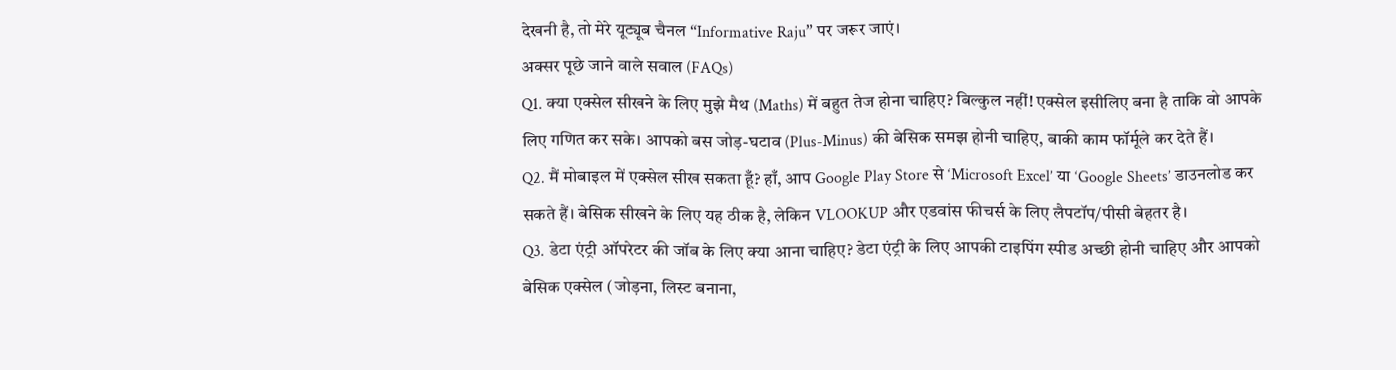देखनी है, तो मेरे यूट्यूब चैनल “Informative Raju” पर जरूर जाएं।
अक्सर पूछे जाने वाले सवाल (FAQs)
Q1. क्या एक्सेल सीखने के लिए मुझे मैथ (Maths) में बहुत तेज होना चाहिए? बिल्कुल नहीं! एक्सेल इसीलिए बना है ताकि वो आपके लिए गणित कर सके। आपको बस जोड़-घटाव (Plus-Minus) की बेसिक समझ होनी चाहिए, बाकी काम फॉर्मूले कर देते हैं।
Q2. मैं मोबाइल में एक्सेल सीख सकता हूँ? हाँ, आप Google Play Store से ‘Microsoft Excel’ या ‘Google Sheets’ डाउनलोड कर सकते हैं। बेसिक सीखने के लिए यह ठीक है, लेकिन VLOOKUP और एडवांस फीचर्स के लिए लैपटॉप/पीसी बेहतर है।
Q3. डेटा एंट्री ऑपरेटर की जॉब के लिए क्या आना चाहिए? डेटा एंट्री के लिए आपकी टाइपिंग स्पीड अच्छी होनी चाहिए और आपको बेसिक एक्सेल (जोड़ना, लिस्ट बनाना,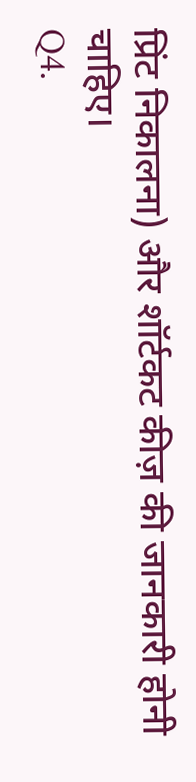प्रिंट निकालना) और शॉर्टकट कीज़ की जानकारी होनी चाहिए।
Q4.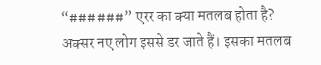“######” एरर का क्या मतलब होता है? अक्सर नए लोग इससे डर जाते हैं। इसका मतलब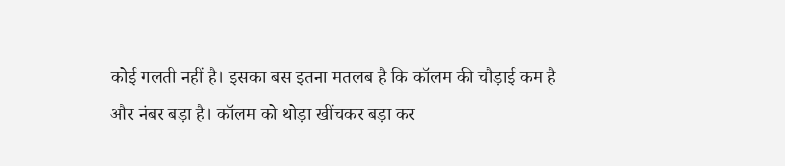कोई गलती नहीं है। इसका बस इतना मतलब है कि कॉलम की चौड़ाई कम है और नंबर बड़ा है। कॉलम को थोड़ा खींचकर बड़ा कर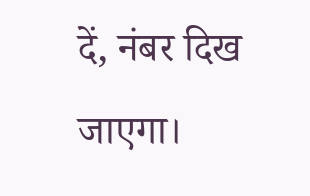दें, नंबर दिख जाएगा।